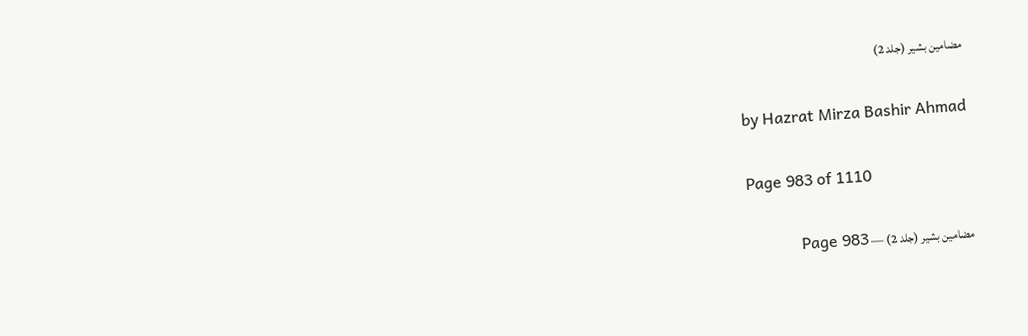مضامین بشیر (جلد 2)

by Hazrat Mirza Bashir Ahmad

Page 983 of 1110

مضامین بشیر (جلد 2) — Page 983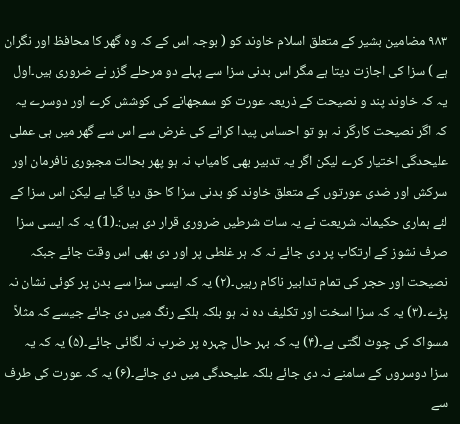۹۸۳ مضامین بشیر کے متعلق اسلام خاوند کو ( بوجہ اس کے کہ وہ گھر کا محافظ اور نگران ہے ) سزا کی اجازت دیتا ہے مگر اس بدنی سزا سے پہلے دو مرحلے گزر نے ضروری ہیں۔اول یہ کہ خاوند پند و نصیحت کے ذریعہ عورت کو سمجھانے کی کوشش کرے اور دوسرے یہ کہ اگر نصیحت کارگر نہ ہو تو احساس پیدا کرانے کی غرض سے اس سے گھر میں ہی عملی علیحدگی اختیار کرے لیکن اگر یہ تدبیر بھی کامیاب نہ ہو پھر بحالت مجبوری نافرمان اور سرکش اور ضدی عورتوں کے متعلق خاوند کو بدنی سزا کا حق دیا گیا ہے لیکن اس سزا کے لئے ہماری حکیمانہ شریعت نے یہ سات شرطیں ضروری قرار دی ہیں:۔(1) یہ کہ ایسی سزا صرف نشوز کے ارتکاب پر دی جائے نہ کہ ہر غلطی پر اور دی بھی اس وقت جائے جبکہ نصیحت اور حجر کی تمام تدابیر ناکام رہیں۔(۲) یہ کہ ایسی سزا سے بدن پر کوئی نشان نہ پڑے۔(۳) یہ کہ سزا اسخت اور تکلیف دہ نہ ہو بلکہ ہلکے رنگ میں دی جائے جیسے کہ مثلاً مسواک کی چوٹ لگتی ہے۔(۴) یہ کہ بہر حال چہرہ پر ضرب نہ لگائی جائے۔(۵) یہ کہ یہ سزا دوسروں کے سامنے نہ دی جائے بلکہ علیحدگی میں دی جائے۔(۶) یہ کہ عورت کی طرف سے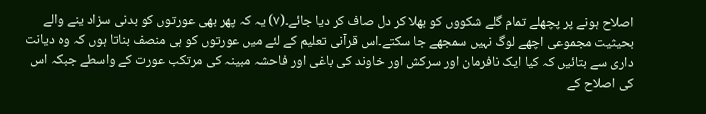اصلاح ہونے پر پچھلے تمام گلے شکووں کو بھلا کر دل صاف کر دیا جائے۔(۷) یہ کہ پھر بھی عورتوں کو بدنی سزاد ینے والے بحیثیت مجموعی اچھے لوگ نہیں سمجھے جا سکتے۔اس قرآنی تعلیم کے لئے میں عورتوں کو ہی منصف بناتا ہوں کہ وہ دیانت داری سے بتائیں کہ کیا ایک نافرمان اور سرکش اور خاوند کی باغی اور فاحشہ مبینہ کی مرتکب عورت کے واسطے جبکہ اس کی اصلاح کے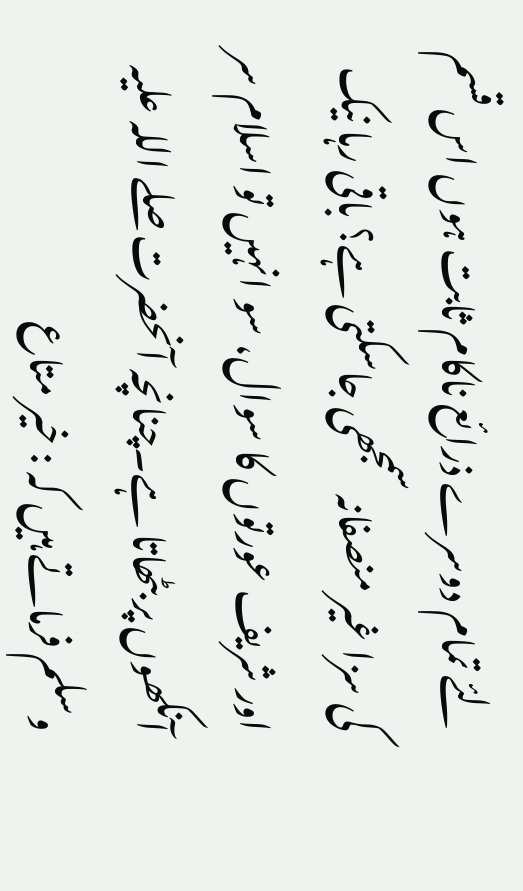لئے تمام دوسرے ذرائع ناکام ثابت ہوں اس قسم کی سزا غیر منصفانہ سمجھی جاسکتی ہے؟ باقی رہا نیک اور شریف عورتوں کا سوال، سو انہیں تو اسلام سر آنکھوں پر بٹھاتا ہے۔چنانچہ آنحضرت صلے اللہ علیہ وسلم فرماتے ہیں کہ : خير متاع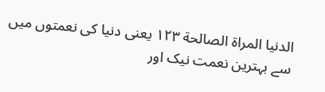الدنيا المراة الصالحة ۱۲۳ یعنی دنیا کی نعمتوں میں سے بہترین نعمت نیک اور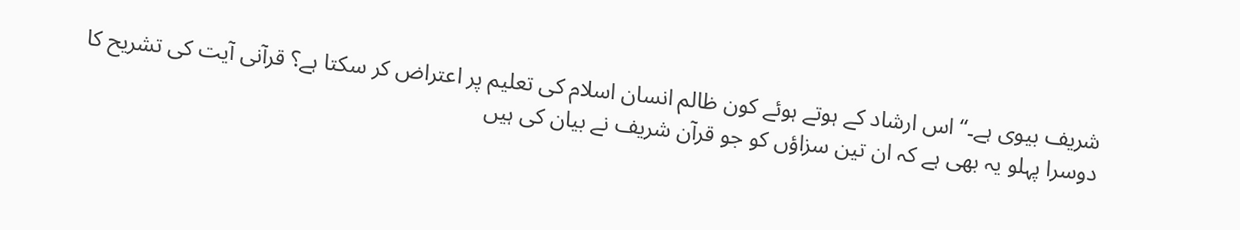شریف بیوی ہے۔“ اس ارشاد کے ہوتے ہوئے کون ظالم انسان اسلام کی تعلیم پر اعتراض کر سکتا ہے؟ قرآنی آیت کی تشریح کا دوسرا پہلو یہ بھی ہے کہ ان تین سزاؤں کو جو قرآن شریف نے بیان کی ہیں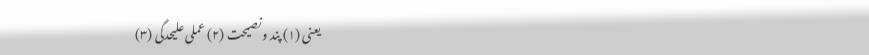یعنی (۱) پند و نصیحت (۲) عملی علیحدگی (۳)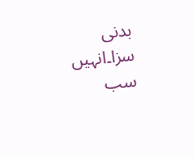بدنی سزا۔انہیں سب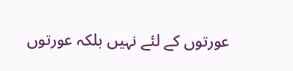عورتوں کے لئے نہیں بلکہ عورتوں